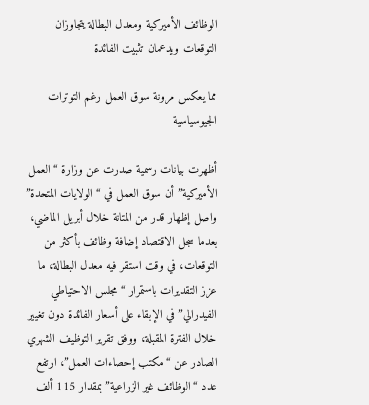الوظائف الأميركية ومعدل البطالة يتجاوزان التوقعات ويدعمان تثبيت الفائدة

مما يعكس مرونة سوق العمل رغم التوترات الجيوسياسية

أظهرت بيانات رسمية صدرت عن وزارة “العمل الأميركية” أن سوق العمل في “الولايات المتحدة” واصل إظهار قدر من المتانة خلال أبريل الماضي، بعدما سجل الاقتصاد إضافة وظائف بأكثر من التوقعات، في وقت استقر فيه معدل البطالة، ما عزز التقديرات باستمرار “مجلس الاحتياطي الفيدرالي” في الإبقاء على أسعار الفائدة دون تغيير خلال الفترة المقبلة، ووفق تقرير التوظيف الشهري الصادر عن “مكتب إحصاءات العمل”، ارتفع عدد “الوظائف غير الزراعية” بمقدار 115 ألف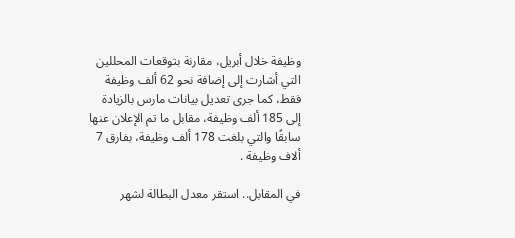وظيفة خلال أبريل، مقارنة بتوقعات المحللين التي أشارت إلى إضافة نحو 62 ألف وظيفة فقط، كما جرى تعديل بيانات مارس بالزيادة إلى 185 ألف وظيفة، مقابل ما تم الإعلان عنها سابقًا والتي بلغت 178 ألف وظيفة، بفارق 7 ألاف وظيفة .

في المقابل.. استقر معدل البطالة لشهر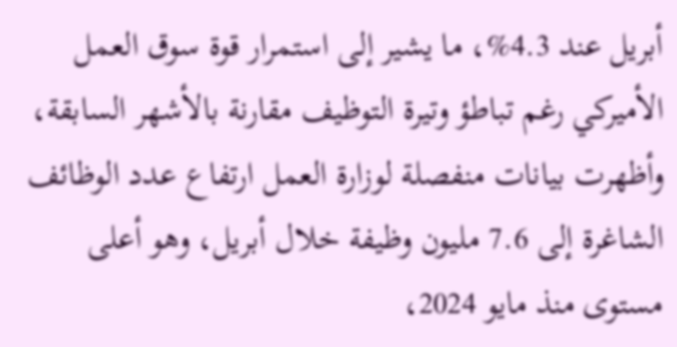أبريل عند 4.3%، ما يشير إلى استمرار قوة سوق العمل الأميركي رغم تباطؤ وتيرة التوظيف مقارنة بالأشهر السابقة، وأظهرت بيانات منفصلة لوزارة العمل ارتفاع عدد الوظائف الشاغرة إلى 7.6 مليون وظيفة خلال أبريل، وهو أعلى مستوى منذ مايو 2024،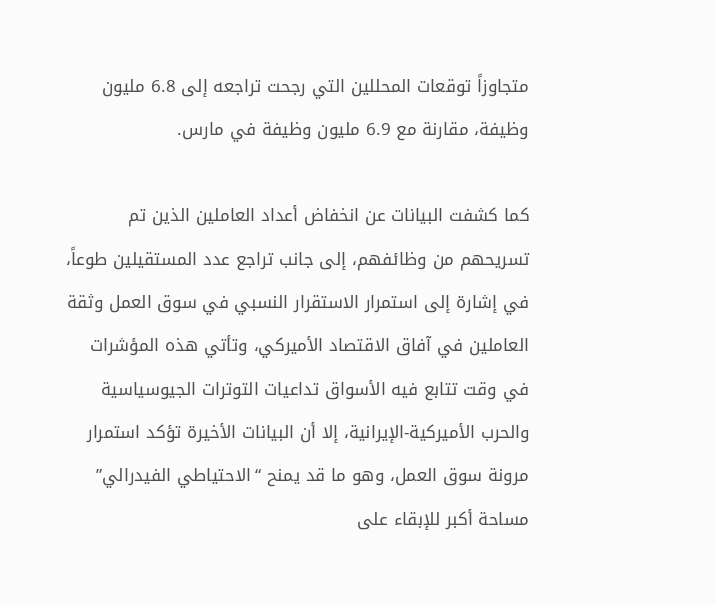متجاوزاً توقعات المحللين التي رجحت تراجعه إلى 6.8 مليون وظيفة، مقارنة مع 6.9 مليون وظيفة في مارس.

كما كشفت البيانات عن انخفاض أعداد العاملين الذين تم تسريحهم من وظائفهم، إلى جانب تراجع عدد المستقيلين طوعاً، في إشارة إلى استمرار الاستقرار النسبي في سوق العمل وثقة العاملين في آفاق الاقتصاد الأميركي، وتأتي هذه المؤشرات في وقت تتابع فيه الأسواق تداعيات التوترات الجيوسياسية والحرب الأميركية-الإيرانية، إلا أن البيانات الأخيرة تؤكد استمرار مرونة سوق العمل، وهو ما قد يمنح “الاحتياطي الفيدرالي” مساحة أكبر للإبقاء على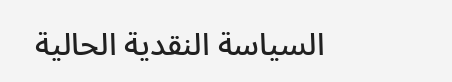السياسة النقدية الحالية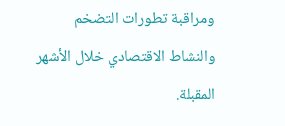ومراقبة تطورات التضخم والنشاط الاقتصادي خلال الأشهر المقبلة.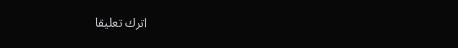اترك تعليقا